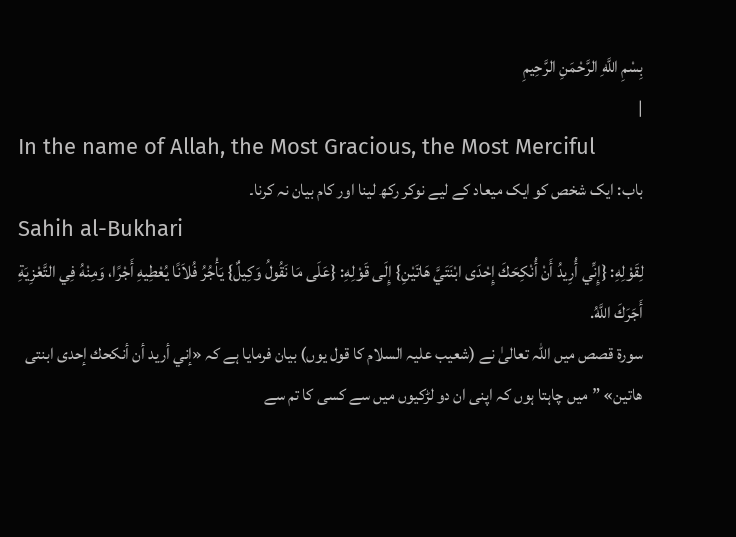بِسْمِ اللَّهِ الرَّحْمَنِ الرَّحِيمِ
|
In the name of Allah, the Most Gracious, the Most Merciful
باب: ایک شخص کو ایک میعاد کے لیے نوکر رکھ لینا اور کام بیان نہ کرنا۔
Sahih al-Bukhari
لِقَوْلِهِ: {إِنِّي أُرِيدُ أَنْ أُنْكِحَكَ إِحْدَى ابْنَتَيَّ هَاتَيْنِ} إِلَى قَوْلِهِ: {عَلَى مَا نَقُولُ وَكِيلٌ} يَأْجُرُ فُلاَنًا يُعْطِيهِ أَجْرًا، وَمِنْهُ فِي التَّعْزِيَةِ أَجَرَكَ اللَّهُ.
سورۃ قصص میں اللہ تعالیٰ نے (شعیب علیہ السلام کا قول یوں) بیان فرمایا ہے کہ «إني أريد أن أنكحك إحدى ابنتى هاتين» ”میں چاہتا ہوں کہ اپنی ان دو لڑکیوں میں سے کسی کا تم سے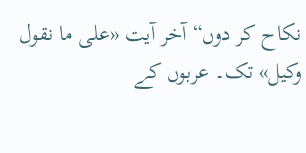نکاح کر دوں“ آخر آیت «على ما نقول وكيل» تک۔ عربوں کے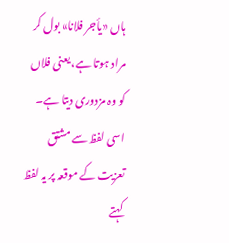ہاں «يأجر فلانا» بول کر مراد ہوتا ہے، یعنی فلاں کو وہ مزدوری دیتا ہے۔ اسی لفظ سے مشتق تعزیت کے موقعہ پر یہ لفظ کہتے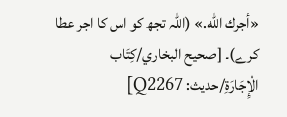«أجرك الله.» (اللہ تجھ کو اس کا اجر عطا کرے)۔ [صحيح البخاري/كِتَاب الْإِجَارَةِ/حدیث: Q2267]